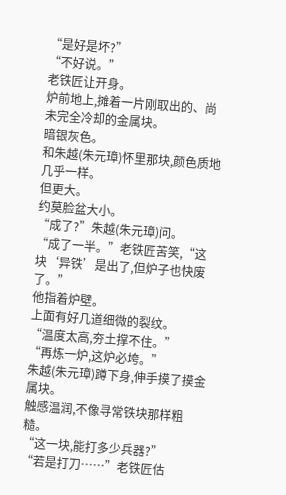“是好是坏?”
“不好说。”
老铁匠让开身。
炉前地上,摊着一片刚取出的、尚未完全冷却的金属块。
暗银灰色。
和朱越(朱元璋)怀里那块,颜色质地几乎一样。
但更大。
约莫脸盆大小。
“成了?”朱越(朱元璋)问。
“成了一半。”老铁匠苦笑,“这块‘异铁’是出了,但炉子也快废了。”
他指着炉壁。
上面有好几道细微的裂纹。
“温度太高,夯土撑不住。”
“再炼一炉,这炉必垮。”
朱越(朱元璋)蹲下身,伸手摸了摸金属块。
触感温润,不像寻常铁块那样粗糙。
“这一块,能打多少兵器?”
“若是打刀……”老铁匠估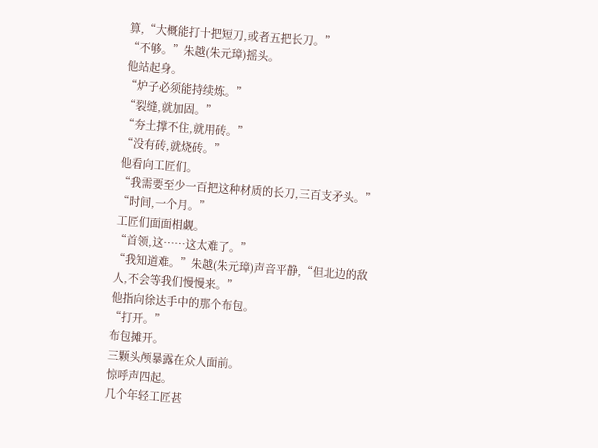算,“大概能打十把短刀,或者五把长刀。”
“不够。”朱越(朱元璋)摇头。
他站起身。
“炉子必须能持续炼。”
“裂缝,就加固。”
“夯土撑不住,就用砖。”
“没有砖,就烧砖。”
他看向工匠们。
“我需要至少一百把这种材质的长刀,三百支矛头。”
“时间,一个月。”
工匠们面面相觑。
“首领,这……这太难了。”
“我知道难。”朱越(朱元璋)声音平静,“但北边的敌人,不会等我们慢慢来。”
他指向徐达手中的那个布包。
“打开。”
布包摊开。
三颗头颅暴露在众人面前。
惊呼声四起。
几个年轻工匠甚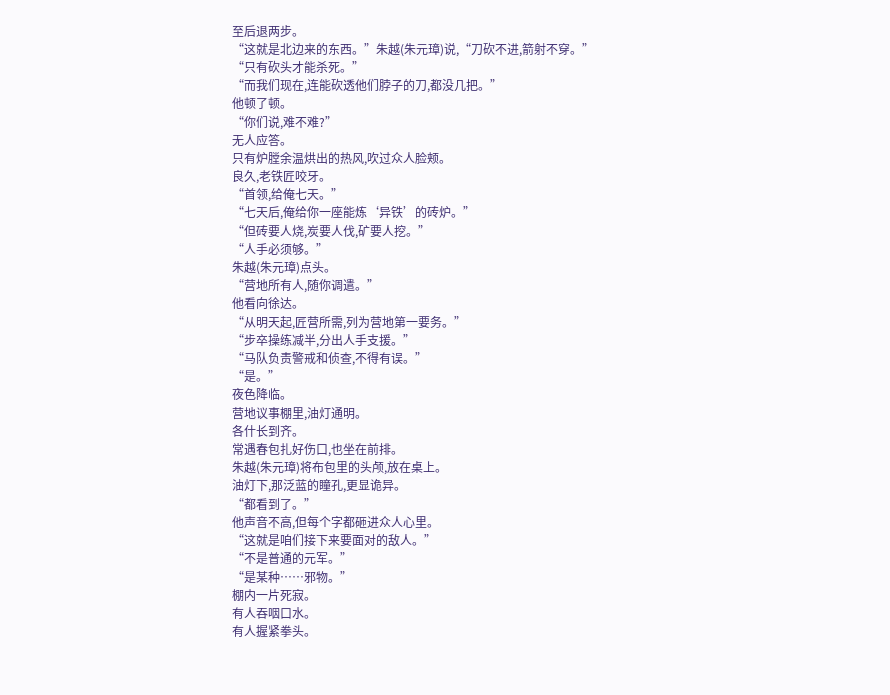至后退两步。
“这就是北边来的东西。”朱越(朱元璋)说,“刀砍不进,箭射不穿。”
“只有砍头才能杀死。”
“而我们现在,连能砍透他们脖子的刀,都没几把。”
他顿了顿。
“你们说,难不难?”
无人应答。
只有炉膛余温烘出的热风,吹过众人脸颊。
良久,老铁匠咬牙。
“首领,给俺七天。”
“七天后,俺给你一座能炼‘异铁’的砖炉。”
“但砖要人烧,炭要人伐,矿要人挖。”
“人手必须够。”
朱越(朱元璋)点头。
“营地所有人,随你调遣。”
他看向徐达。
“从明天起,匠营所需,列为营地第一要务。”
“步卒操练减半,分出人手支援。”
“马队负责警戒和侦查,不得有误。”
“是。”
夜色降临。
营地议事棚里,油灯通明。
各什长到齐。
常遇春包扎好伤口,也坐在前排。
朱越(朱元璋)将布包里的头颅,放在桌上。
油灯下,那泛蓝的瞳孔,更显诡异。
“都看到了。”
他声音不高,但每个字都砸进众人心里。
“这就是咱们接下来要面对的敌人。”
“不是普通的元军。”
“是某种……邪物。”
棚内一片死寂。
有人吞咽口水。
有人握紧拳头。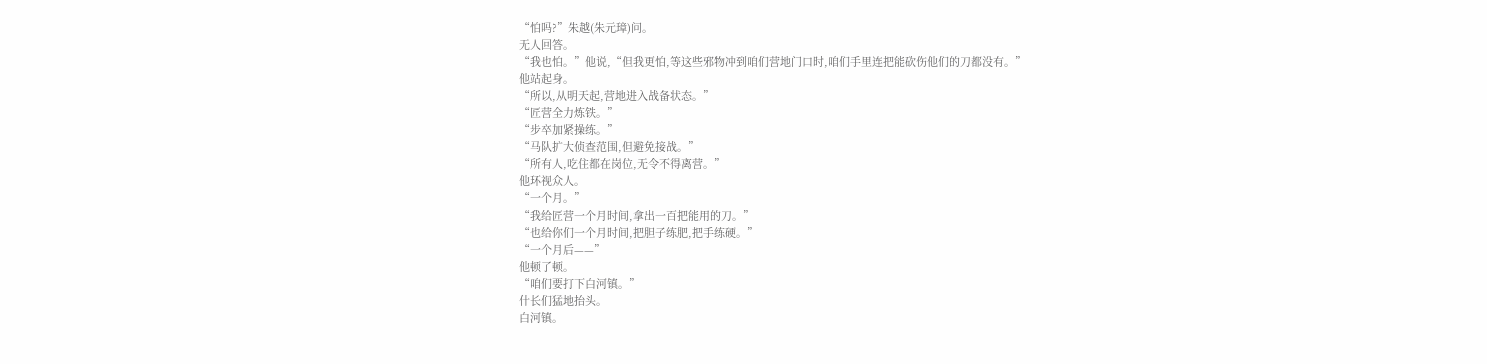“怕吗?”朱越(朱元璋)问。
无人回答。
“我也怕。”他说,“但我更怕,等这些邪物冲到咱们营地门口时,咱们手里连把能砍伤他们的刀都没有。”
他站起身。
“所以,从明天起,营地进入战备状态。”
“匠营全力炼铁。”
“步卒加紧操练。”
“马队扩大侦查范围,但避免接战。”
“所有人,吃住都在岗位,无令不得离营。”
他环视众人。
“一个月。”
“我给匠营一个月时间,拿出一百把能用的刀。”
“也给你们一个月时间,把胆子练肥,把手练硬。”
“一个月后——”
他顿了顿。
“咱们要打下白河镇。”
什长们猛地抬头。
白河镇。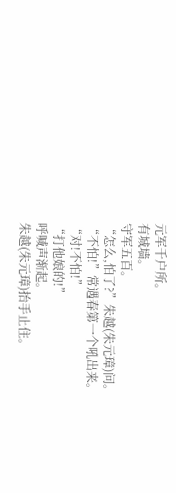元军千户所。
有城墙。
守军五百。
“怎么,怕了?”朱越(朱元璋)问。
“不怕!”常遇春第一个吼出来。
“对!不怕!”
“打他娘的!”
呼喊声渐起。
朱越(朱元璋)抬手止住。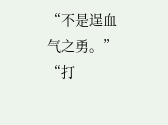“不是逞血气之勇。”
“打